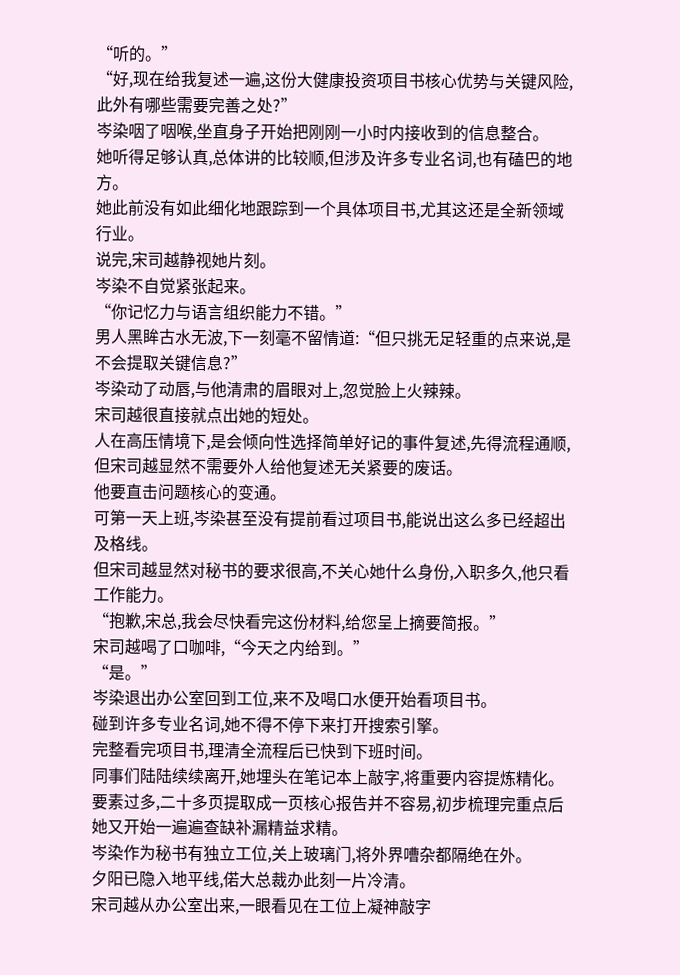“听的。”
“好,现在给我复述一遍,这份大健康投资项目书核心优势与关键风险,此外有哪些需要完善之处?”
岑染咽了咽喉,坐直身子开始把刚刚一小时内接收到的信息整合。
她听得足够认真,总体讲的比较顺,但涉及许多专业名词,也有磕巴的地方。
她此前没有如此细化地跟踪到一个具体项目书,尤其这还是全新领域行业。
说完,宋司越静视她片刻。
岑染不自觉紧张起来。
“你记忆力与语言组织能力不错。”
男人黑眸古水无波,下一刻毫不留情道:“但只挑无足轻重的点来说,是不会提取关键信息?”
岑染动了动唇,与他清肃的眉眼对上,忽觉脸上火辣辣。
宋司越很直接就点出她的短处。
人在高压情境下,是会倾向性选择简单好记的事件复述,先得流程通顺,但宋司越显然不需要外人给他复述无关紧要的废话。
他要直击问题核心的变通。
可第一天上班,岑染甚至没有提前看过项目书,能说出这么多已经超出及格线。
但宋司越显然对秘书的要求很高,不关心她什么身份,入职多久,他只看工作能力。
“抱歉,宋总,我会尽快看完这份材料,给您呈上摘要简报。”
宋司越喝了口咖啡,“今天之内给到。”
“是。”
岑染退出办公室回到工位,来不及喝口水便开始看项目书。
碰到许多专业名词,她不得不停下来打开搜索引擎。
完整看完项目书,理清全流程后已快到下班时间。
同事们陆陆续续离开,她埋头在笔记本上敲字,将重要内容提炼精化。
要素过多,二十多页提取成一页核心报告并不容易,初步梳理完重点后她又开始一遍遍查缺补漏精益求精。
岑染作为秘书有独立工位,关上玻璃门,将外界嘈杂都隔绝在外。
夕阳已隐入地平线,偌大总裁办此刻一片冷清。
宋司越从办公室出来,一眼看见在工位上凝神敲字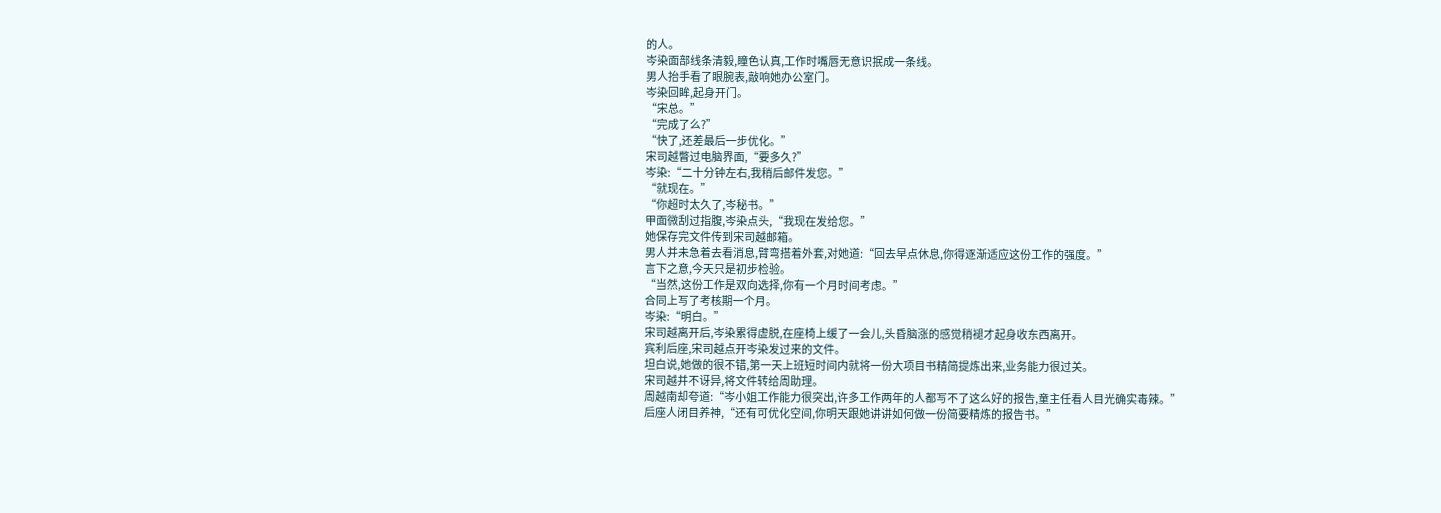的人。
岑染面部线条清毅,瞳色认真,工作时嘴唇无意识抿成一条线。
男人抬手看了眼腕表,敲响她办公室门。
岑染回眸,起身开门。
“宋总。”
“完成了么?”
“快了,还差最后一步优化。”
宋司越瞥过电脑界面,“要多久?”
岑染:“二十分钟左右,我稍后邮件发您。”
“就现在。”
“你超时太久了,岑秘书。”
甲面微刮过指腹,岑染点头,“我现在发给您。”
她保存完文件传到宋司越邮箱。
男人并未急着去看消息,臂弯搭着外套,对她道:“回去早点休息,你得逐渐适应这份工作的强度。”
言下之意,今天只是初步检验。
“当然,这份工作是双向选择,你有一个月时间考虑。”
合同上写了考核期一个月。
岑染:“明白。”
宋司越离开后,岑染累得虚脱,在座椅上缓了一会儿,头昏脑涨的感觉稍褪才起身收东西离开。
宾利后座,宋司越点开岑染发过来的文件。
坦白说,她做的很不错,第一天上班短时间内就将一份大项目书精简提炼出来,业务能力很过关。
宋司越并不讶异,将文件转给周助理。
周越南却夸道:“岑小姐工作能力很突出,许多工作两年的人都写不了这么好的报告,童主任看人目光确实毒辣。”
后座人闭目养神,“还有可优化空间,你明天跟她讲讲如何做一份简要精炼的报告书。”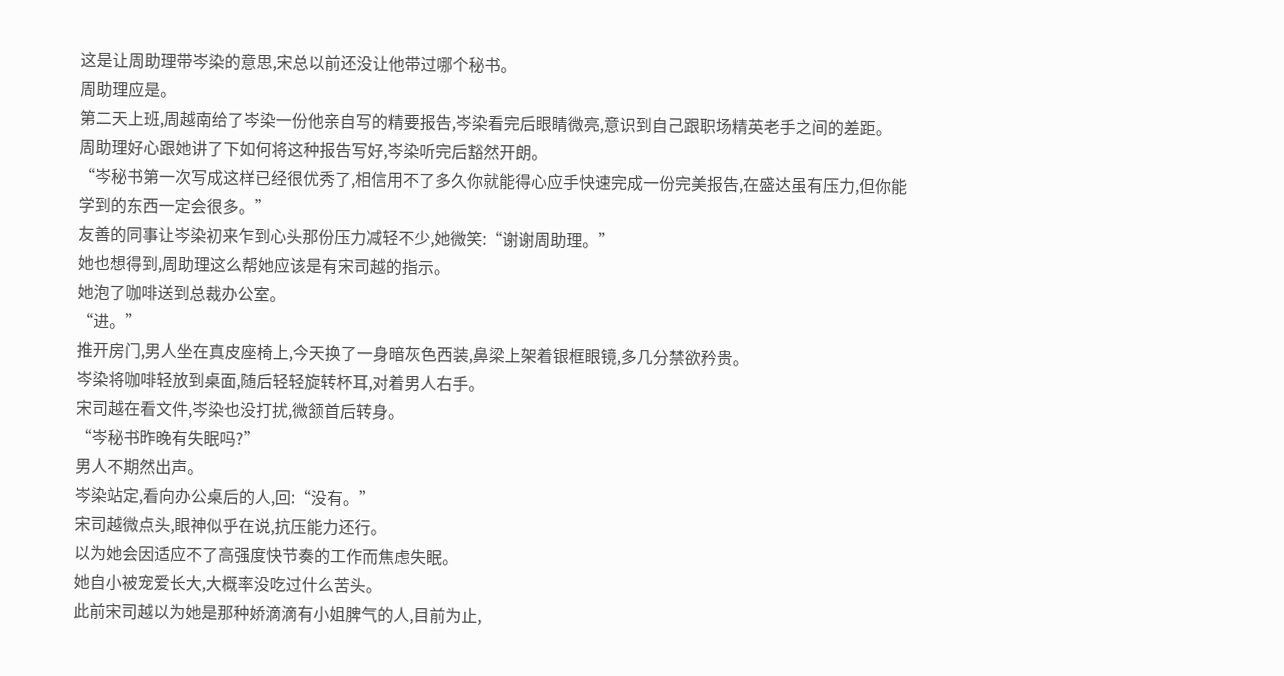这是让周助理带岑染的意思,宋总以前还没让他带过哪个秘书。
周助理应是。
第二天上班,周越南给了岑染一份他亲自写的精要报告,岑染看完后眼睛微亮,意识到自己跟职场精英老手之间的差距。
周助理好心跟她讲了下如何将这种报告写好,岑染听完后豁然开朗。
“岑秘书第一次写成这样已经很优秀了,相信用不了多久你就能得心应手快速完成一份完美报告,在盛达虽有压力,但你能学到的东西一定会很多。”
友善的同事让岑染初来乍到心头那份压力减轻不少,她微笑:“谢谢周助理。”
她也想得到,周助理这么帮她应该是有宋司越的指示。
她泡了咖啡送到总裁办公室。
“进。”
推开房门,男人坐在真皮座椅上,今天换了一身暗灰色西装,鼻梁上架着银框眼镜,多几分禁欲矜贵。
岑染将咖啡轻放到桌面,随后轻轻旋转杯耳,对着男人右手。
宋司越在看文件,岑染也没打扰,微颔首后转身。
“岑秘书昨晚有失眠吗?”
男人不期然出声。
岑染站定,看向办公桌后的人,回:“没有。”
宋司越微点头,眼神似乎在说,抗压能力还行。
以为她会因适应不了高强度快节奏的工作而焦虑失眠。
她自小被宠爱长大,大概率没吃过什么苦头。
此前宋司越以为她是那种娇滴滴有小姐脾气的人,目前为止,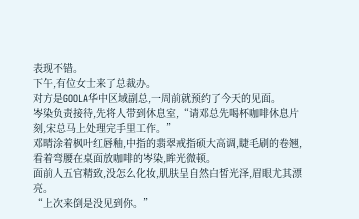表现不错。
下午,有位女士来了总裁办。
对方是GOOLA华中区域副总,一周前就预约了今天的见面。
岑染负责接待,先将人带到休息室,“请邓总先喝杯咖啡休息片刻,宋总马上处理完手里工作。”
邓晴涂着枫叶红唇釉,中指的翡翠戒指硕大高调,睫毛刷的卷翘,看着弯腰在桌面放咖啡的岑染,眸光微顿。
面前人五官精致,没怎么化妆,肌肤呈自然白皙光泽,眉眼尤其漂亮。
“上次来倒是没见到你。”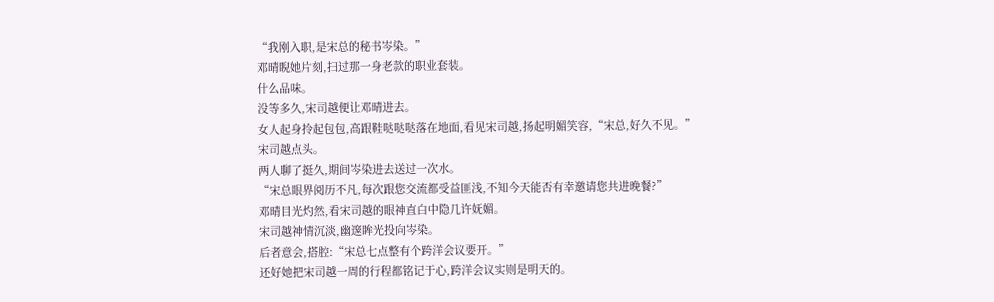“我刚入职,是宋总的秘书岑染。”
邓晴睨她片刻,扫过那一身老款的职业套装。
什么品味。
没等多久,宋司越便让邓晴进去。
女人起身拎起包包,高跟鞋哒哒哒落在地面,看见宋司越,扬起明媚笑容,“宋总,好久不见。”
宋司越点头。
两人聊了挺久,期间岑染进去送过一次水。
“宋总眼界阅历不凡,每次跟您交流都受益匪浅,不知今天能否有幸邀请您共进晚餐?”
邓晴目光灼然,看宋司越的眼神直白中隐几许妩媚。
宋司越神情沉淡,幽邃眸光投向岑染。
后者意会,搭腔:“宋总七点整有个跨洋会议要开。”
还好她把宋司越一周的行程都铭记于心,跨洋会议实则是明天的。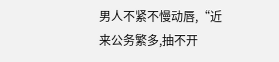男人不紧不慢动唇,“近来公务繁多,抽不开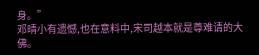身。”
邓晴小有遗憾,也在意料中,宋司越本就是尊难请的大佛。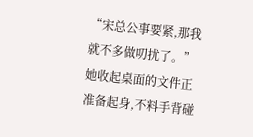“宋总公事要紧,那我就不多做叨扰了。”
她收起桌面的文件正准备起身,不料手背碰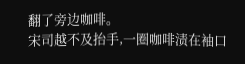翻了旁边咖啡。
宋司越不及抬手,一圈咖啡渍在袖口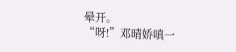晕开。
“呀!”邓晴娇嗔一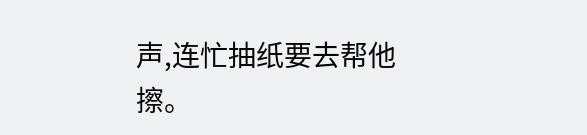声,连忙抽纸要去帮他擦。